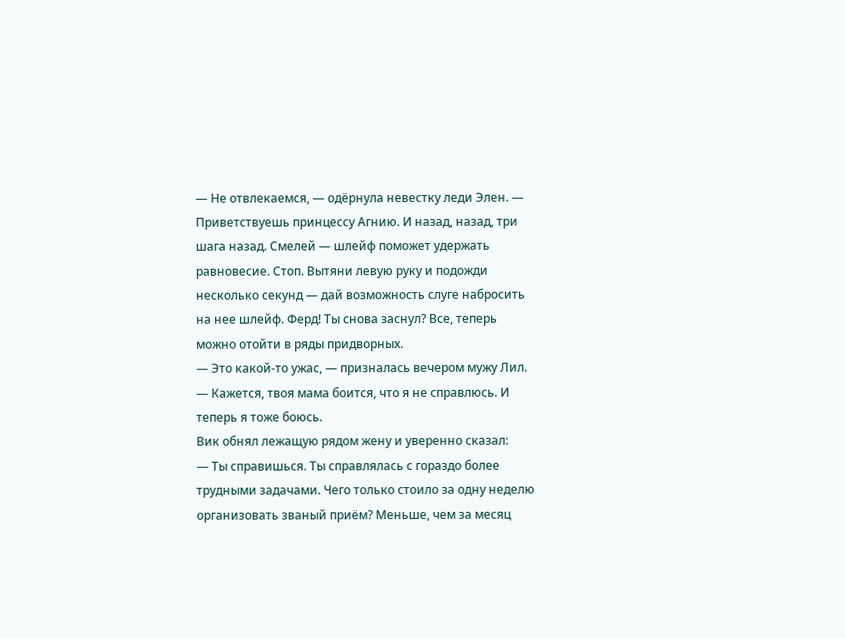— Не отвлекаемся, — одёрнула невестку леди Элен. — Приветствуешь принцессу Агнию. И назад, назад, три шага назад. Смелей — шлейф поможет удержать равновесие. Стоп. Вытяни левую руку и подожди несколько секунд — дай возможность слуге набросить на нее шлейф. Ферд! Ты снова заснул? Все, теперь можно отойти в ряды придворных.
— Это какой-то ужас, — призналась вечером мужу Лил. — Кажется, твоя мама боится, что я не справлюсь. И теперь я тоже боюсь.
Вик обнял лежащую рядом жену и уверенно сказал:
— Ты справишься. Ты справлялась с гораздо более трудными задачами. Чего только стоило за одну неделю организовать званый приём? Меньше, чем за месяц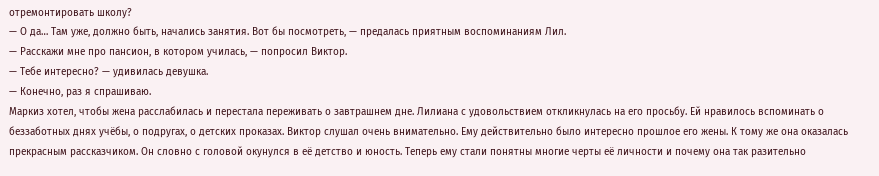отремонтировать школу?
— О да… Там уже, должно быть, начались занятия. Вот бы посмотреть, — предалась приятным воспоминаниям Лил.
— Расскажи мне про пансион, в котором училась, — попросил Виктор.
— Тебе интересно? — удивилась девушка.
— Конечно, раз я спрашиваю.
Маркиз хотел, чтобы жена расслабилась и перестала переживать о завтрашнем дне. Лилиана с удовольствием откликнулась на его просьбу. Ей нравилось вспоминать о беззаботных днях учёбы, о подругах, о детских проказах. Виктор слушал очень внимательно. Ему действительно было интересно прошлое его жены. К тому же она оказалась прекрасным рассказчиком. Он словно с головой окунулся в её детство и юность. Теперь ему стали понятны многие черты её личности и почему она так разительно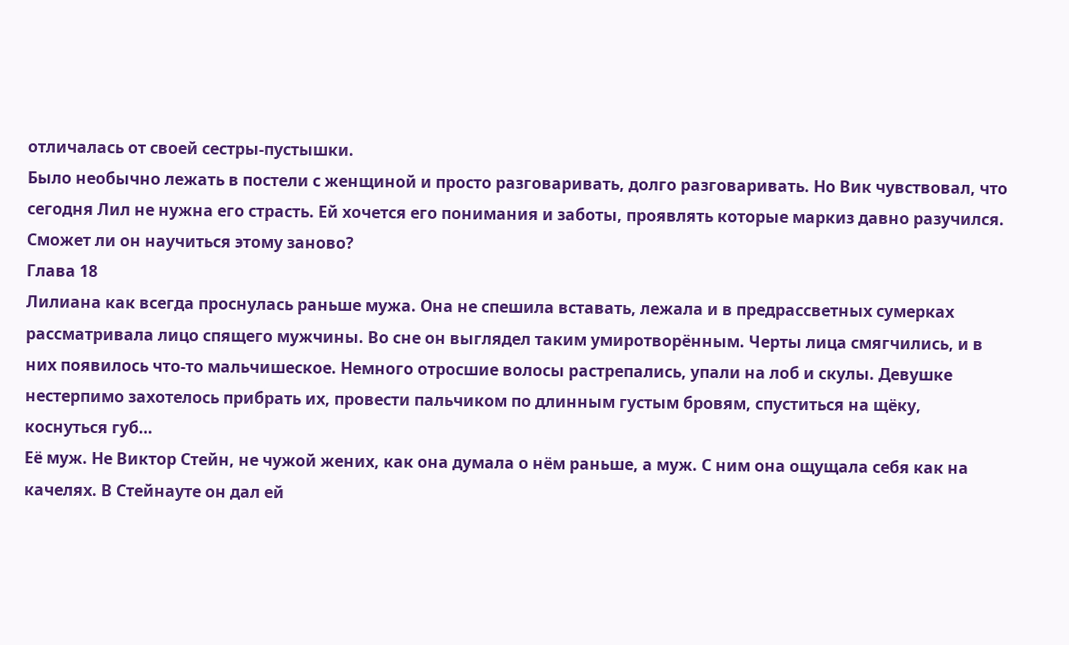отличалась от своей сестры-пустышки.
Было необычно лежать в постели с женщиной и просто разговаривать, долго разговаривать. Но Вик чувствовал, что сегодня Лил не нужна его страсть. Ей хочется его понимания и заботы, проявлять которые маркиз давно разучился. Сможет ли он научиться этому заново?
Глава 18
Лилиана как всегда проснулась раньше мужа. Она не спешила вставать, лежала и в предрассветных сумерках рассматривала лицо спящего мужчины. Во сне он выглядел таким умиротворённым. Черты лица смягчились, и в них появилось что-то мальчишеское. Немного отросшие волосы растрепались, упали на лоб и скулы. Девушке нестерпимо захотелось прибрать их, провести пальчиком по длинным густым бровям, спуститься на щёку, коснуться губ…
Её муж. Не Виктор Стейн, не чужой жених, как она думала о нём раньше, а муж. С ним она ощущала себя как на качелях. В Стейнауте он дал ей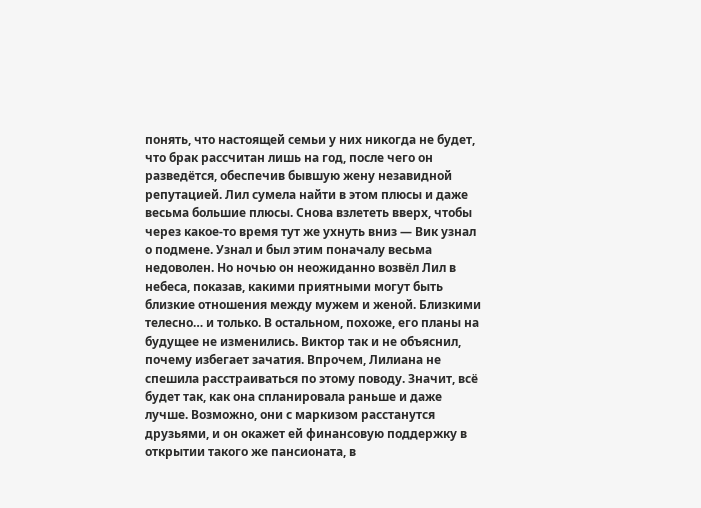понять, что настоящей семьи у них никогда не будет, что брак рассчитан лишь на год, после чего он разведётся, обеспечив бывшую жену незавидной репутацией. Лил сумела найти в этом плюсы и даже весьма большие плюсы. Снова взлететь вверх, чтобы через какое-то время тут же ухнуть вниз — Вик узнал о подмене. Узнал и был этим поначалу весьма недоволен. Но ночью он неожиданно возвёл Лил в небеса, показав, какими приятными могут быть близкие отношения между мужем и женой. Близкими телесно… и только. В остальном, похоже, его планы на будущее не изменились. Виктор так и не объяснил, почему избегает зачатия. Впрочем, Лилиана не спешила расстраиваться по этому поводу. Значит, всё будет так, как она спланировала раньше и даже лучше. Возможно, они с маркизом расстанутся друзьями, и он окажет ей финансовую поддержку в открытии такого же пансионата, в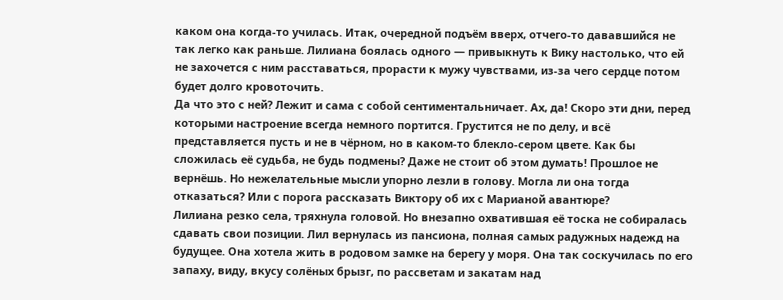каком она когда-то училась. Итак, очередной подъём вверх, отчего-то дававшийся не так легко как раньше. Лилиана боялась одного — привыкнуть к Вику настолько, что ей не захочется с ним расставаться, прорасти к мужу чувствами, из-за чего сердце потом будет долго кровоточить.
Да что это с ней? Лежит и сама с собой сентиментальничает. Ах, да! Скоро эти дни, перед которыми настроение всегда немного портится. Грустится не по делу, и всё представляется пусть и не в чёрном, но в каком-то блекло-сером цвете. Как бы сложилась её судьба, не будь подмены? Даже не стоит об этом думать! Прошлое не вернёшь. Но нежелательные мысли упорно лезли в голову. Могла ли она тогда отказаться? Или с порога рассказать Виктору об их с Марианой авантюре?
Лилиана резко села, тряхнула головой. Но внезапно охватившая её тоска не собиралась сдавать свои позиции. Лил вернулась из пансиона, полная самых радужных надежд на будущее. Она хотела жить в родовом замке на берегу у моря. Она так соскучилась по его запаху, виду, вкусу солёных брызг, по рассветам и закатам над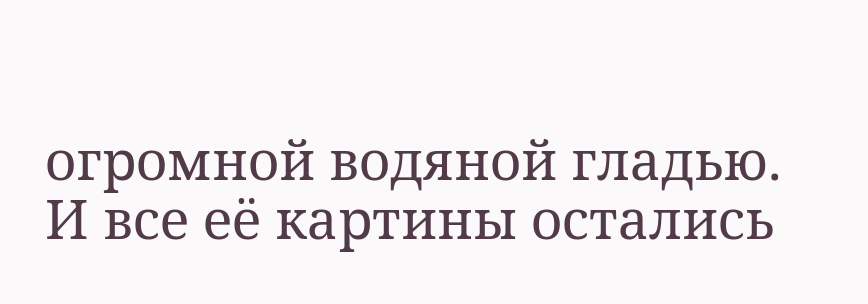огромной водяной гладью. И все её картины остались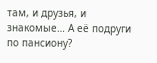там, и друзья, и знакомые… А её подруги по пансиону?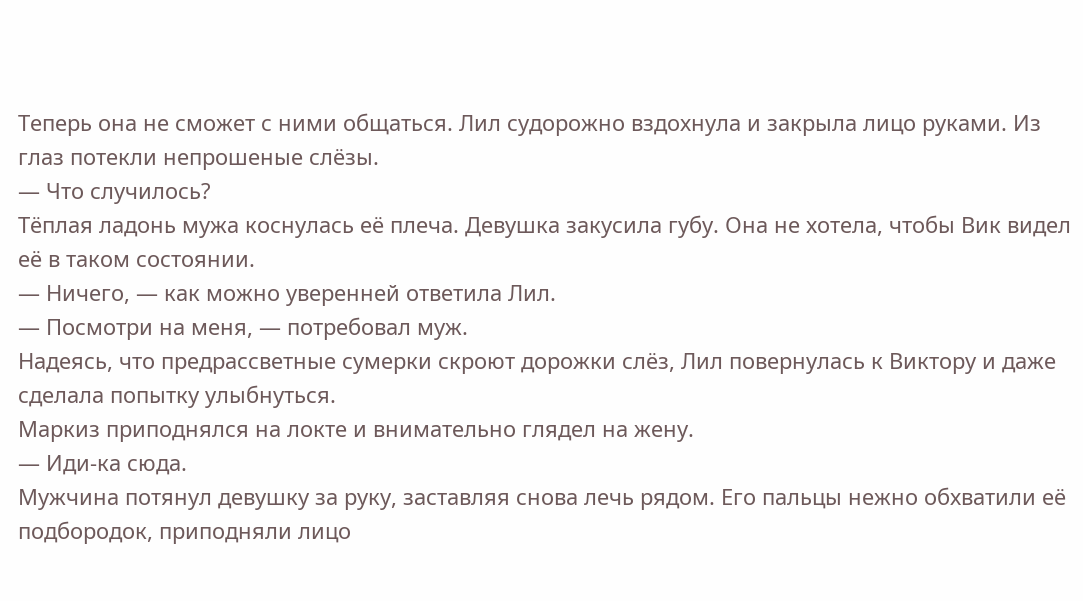Теперь она не сможет с ними общаться. Лил судорожно вздохнула и закрыла лицо руками. Из глаз потекли непрошеные слёзы.
— Что случилось?
Тёплая ладонь мужа коснулась её плеча. Девушка закусила губу. Она не хотела, чтобы Вик видел её в таком состоянии.
— Ничего, — как можно уверенней ответила Лил.
— Посмотри на меня, — потребовал муж.
Надеясь, что предрассветные сумерки скроют дорожки слёз, Лил повернулась к Виктору и даже сделала попытку улыбнуться.
Маркиз приподнялся на локте и внимательно глядел на жену.
— Иди-ка сюда.
Мужчина потянул девушку за руку, заставляя снова лечь рядом. Его пальцы нежно обхватили её подбородок, приподняли лицо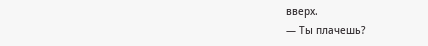вверх.
— Ты плачешь?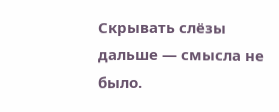Скрывать слёзы дальше — смысла не было.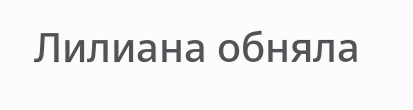Лилиана обняла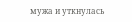мужа и уткнулась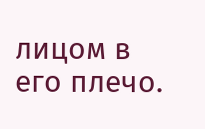лицом в его плечо.